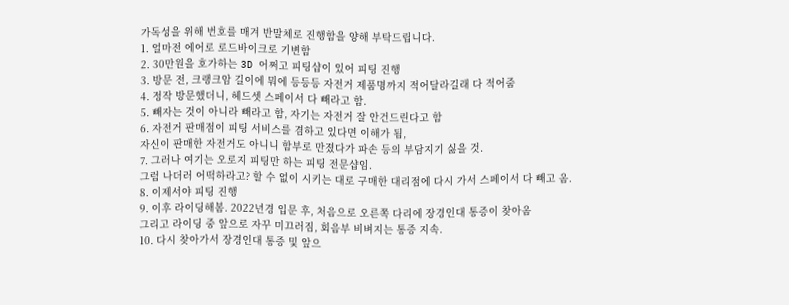가독성을 위해 번호를 매겨 반말체로 진행함을 양해 부탁드립니다.
1. 얼마전 에어로 로드바이크로 기변함
2. 30만원을 호가하는 3D 어쩌고 피팅샵이 있어 피팅 진행
3. 방문 전, 크랭크암 길이에 뭐에 등등등 자전거 제품명까지 적어달라길래 다 적어줌
4. 정작 방문했더니, 헤드셋 스페이서 다 빼라고 함.
5. 빼자는 것이 아니라 빼라고 함, 자기는 자전거 잘 안건드린다고 함
6. 자전거 판매점이 피팅 서비스를 겸하고 있다면 이해가 됨,
자신이 판매한 자전거도 아니니 함부로 만졌다가 파손 등의 부담지기 싫을 것.
7. 그러나 여기는 오로지 피팅만 하는 피팅 전문샵임.
그럼 나더러 어떡하라고? 할 수 없이 시키는 대로 구매한 대리점에 다시 가서 스페이서 다 빼고 옴.
8. 이제서야 피팅 진행
9. 이후 라이딩해봄. 2022년경 입문 후, 처음으로 오른쪽 다리에 장경인대 통증이 찾아옴
그리고 라이딩 중 앞으로 자꾸 미끄러짐, 회음부 비벼지는 통증 지속.
10. 다시 찾아가서 장경인대 통증 및 앞으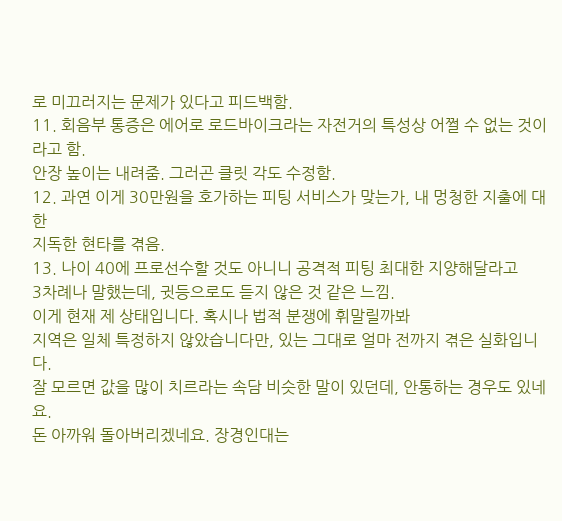로 미끄러지는 문제가 있다고 피드백함.
11. 회음부 통증은 에어로 로드바이크라는 자전거의 특성상 어쩔 수 없는 것이라고 함.
안장 높이는 내려줌. 그러곤 클릿 각도 수정함.
12. 과연 이게 30만원을 호가하는 피팅 서비스가 맞는가, 내 멍청한 지출에 대한
지독한 현타를 겪음.
13. 나이 40에 프로선수할 것도 아니니 공격적 피팅 최대한 지양해달라고
3차례나 말했는데, 귓등으로도 듣지 않은 것 같은 느낌.
이게 현재 제 상태입니다. 혹시나 법적 분쟁에 휘말릴까봐
지역은 일체 특정하지 않았습니다만, 있는 그대로 얼마 전까지 겪은 실화입니다.
잘 모르면 값을 많이 치르라는 속담 비슷한 말이 있던데, 안통하는 경우도 있네요.
돈 아까워 돌아버리겠네요. 장경인대는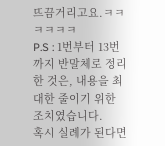뜨끔거리고요.ㅋㅋㅋㅋㅋㅋ
P.S : 1번부터 13번까지 반말체로 정리한 것은, 내용을 최대한 줄이기 위한 조치였습니다.
혹시 실례가 된다면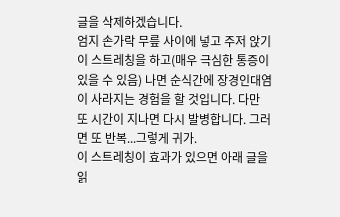글을 삭제하겠습니다.
엄지 손가락 무릎 사이에 넣고 주저 앉기
이 스트레칭을 하고(매우 극심한 통증이 있을 수 있음) 나면 순식간에 장경인대염이 사라지는 경험을 할 것입니다. 다만 또 시간이 지나면 다시 발병합니다. 그러면 또 반복...그렇게 귀가.
이 스트레칭이 효과가 있으면 아래 글을 읽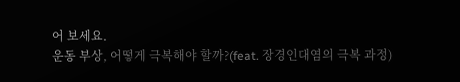어 보세요.
운동 부상, 어떻게 극복해야 할까?(feat. 장경인대염의 극복 과정)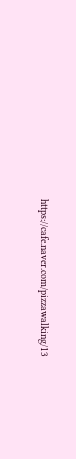https://cafe.naver.com/pizzawalking/13